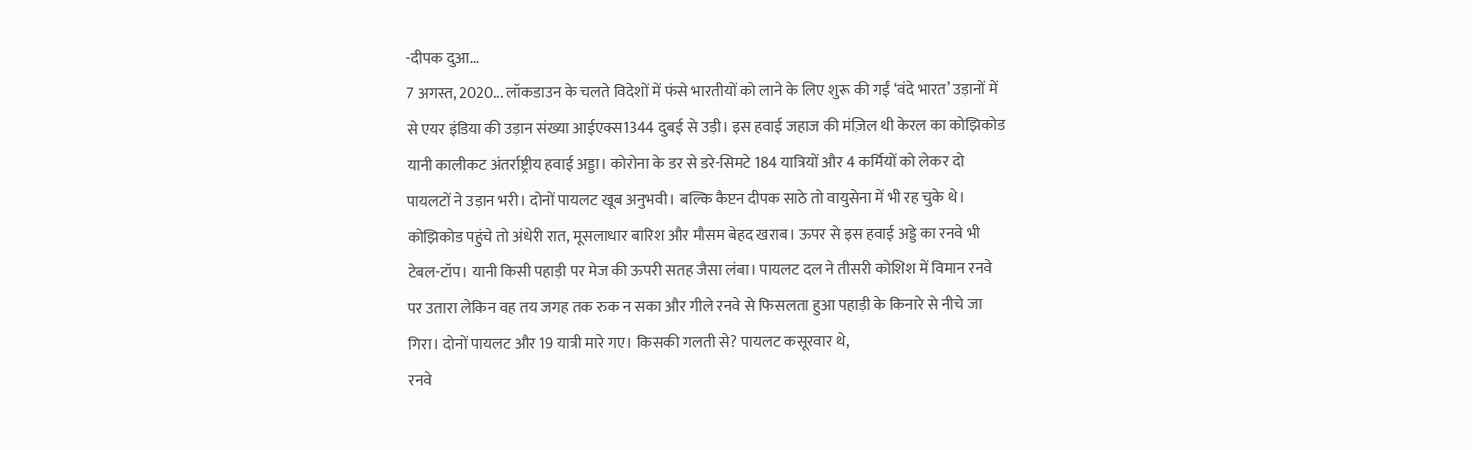-दीपक दुआ...
7 अगस्त, 2020... लॉकडाउन के चलते विदेशों में फंसे भारतीयों को लाने के लिए शुरू की गईं ‘वंदे भारत’ उड़ानों में से एयर इंडिया की उड़ान संख्या आईएक्स1344 दुबई से उड़ी। इस हवाई जहाज की मंज़िल थी केरल का कोझिकोड यानी कालीकट अंतर्राष्ट्रीय हवाई अड्डा। कोरोना के डर से डरे-सिमटे 184 यात्रियों और 4 कर्मियों को लेकर दो पायलटों ने उड़ान भरी। दोनों पायलट खूब अनुभवी। बल्कि कैप्टन दीपक साठे तो वायुसेना में भी रह चुके थे। कोझिकोड पहुंचे तो अंधेरी रात, मूसलाधार बारिश और मौसम बेहद खराब। ऊपर से इस हवाई अड्डे का रनवे भी टेबल-टॉप। यानी किसी पहाड़ी पर मेज की ऊपरी सतह जैसा लंबा। पायलट दल ने तीसरी कोशिश में विमान रनवे पर उतारा लेकिन वह तय जगह तक रुक न सका और गीले रनवे से फिसलता हुआ पहाड़ी के किनारे से नीचे जा गिरा। दोनों पायलट और 19 यात्री मारे गए। किसकी गलती से? पायलट कसूरवार थे,
रनवे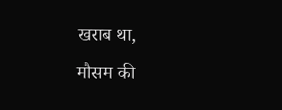खराब था,
मौसम की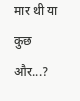मार थी या कुछ और...?